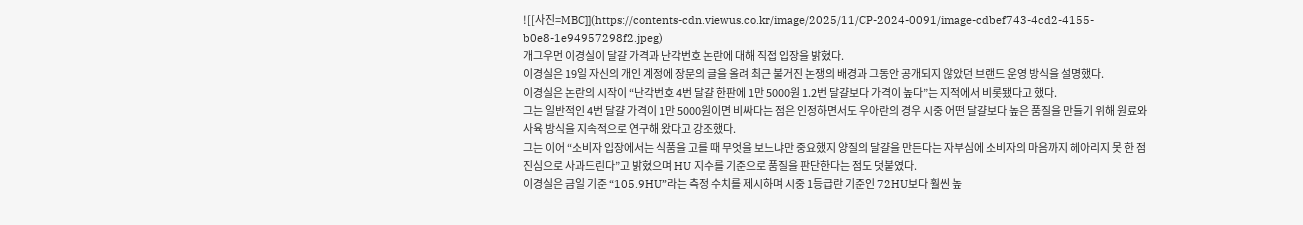![[사진=MBC]](https://contents-cdn.viewus.co.kr/image/2025/11/CP-2024-0091/image-cdbef743-4cd2-4155-b0e8-1e94957298f2.jpeg)
개그우먼 이경실이 달걀 가격과 난각번호 논란에 대해 직접 입장을 밝혔다.
이경실은 19일 자신의 개인 계정에 장문의 글을 올려 최근 불거진 논쟁의 배경과 그동안 공개되지 않았던 브랜드 운영 방식을 설명했다.
이경실은 논란의 시작이 “난각번호 4번 달걀 한판에 1만 5000원 1.2번 달걀보다 가격이 높다”는 지적에서 비롯됐다고 했다.
그는 일반적인 4번 달걀 가격이 1만 5000원이면 비싸다는 점은 인정하면서도 우아란의 경우 시중 어떤 달걀보다 높은 품질을 만들기 위해 원료와 사육 방식을 지속적으로 연구해 왔다고 강조했다.
그는 이어 “소비자 입장에서는 식품을 고를 때 무엇을 보느냐만 중요했지 양질의 달걀을 만든다는 자부심에 소비자의 마음까지 헤아리지 못 한 점 진심으로 사과드린다”고 밝혔으며 HU 지수를 기준으로 품질을 판단한다는 점도 덧붙였다.
이경실은 금일 기준 “105.9HU”라는 측정 수치를 제시하며 시중 1등급란 기준인 72HU보다 훨씬 높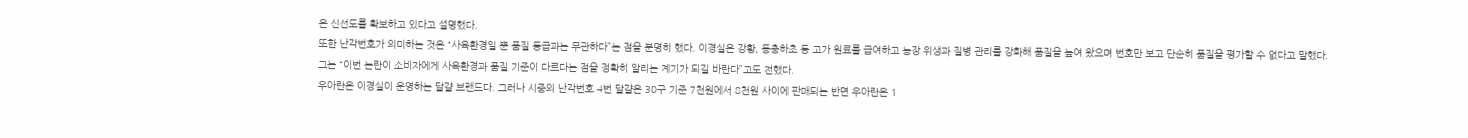은 신선도를 확보하고 있다고 설명했다.
또한 난각번호가 의미하는 것은 “사육환경일 뿐 품질 등급과는 무관하다”는 점을 분명히 했다. 이경실은 강황, 동충하초 등 고가 원료를 급여하고 농장 위생과 질병 관리를 강화해 품질을 높여 왔으며 번호만 보고 단순히 품질을 평가할 수 없다고 말했다.
그는 “이번 논란이 소비자에게 사육환경과 품질 기준이 다르다는 점을 정확히 알리는 계기가 되길 바란다”고도 전했다.
우아란은 이경실이 운영하는 달걀 브랜드다. 그러나 시중의 난각번호 4번 달걀은 30구 기준 7천원에서 8천원 사이에 판매되는 반면 우아란은 1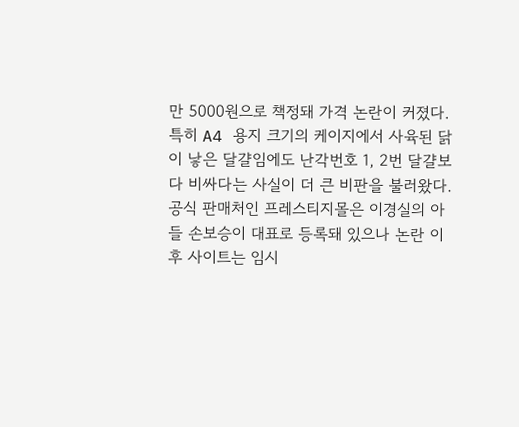만 5000원으로 책정돼 가격 논란이 커졌다.
특히 A4 용지 크기의 케이지에서 사육된 닭이 낳은 달걀임에도 난각번호 1, 2번 달걀보다 비싸다는 사실이 더 큰 비판을 불러왔다.
공식 판매처인 프레스티지몰은 이경실의 아들 손보승이 대표로 등록돼 있으나 논란 이후 사이트는 임시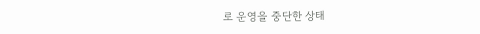로 운영을 중단한 상태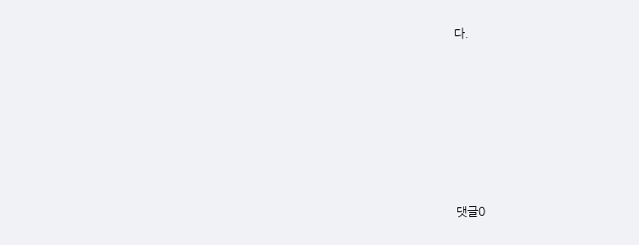다.










댓글0